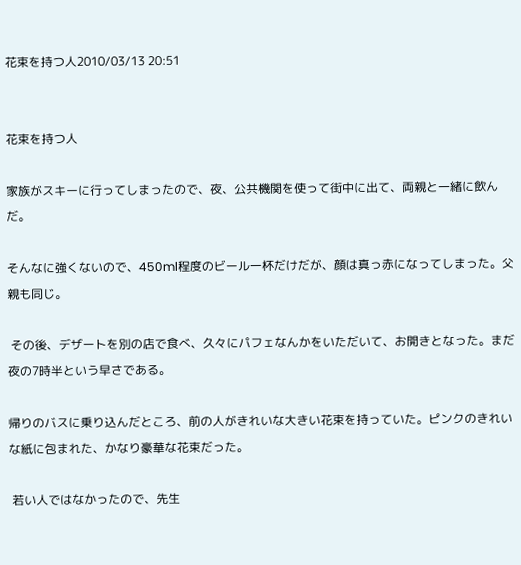花束を持つ人2010/03/13 20:51


花束を持つ人

家族がスキーに行ってしまったので、夜、公共機関を使って街中に出て、両親と一緒に飲んだ。

そんなに強くないので、450ml程度のビール一杯だけだが、顔は真っ赤になってしまった。父親も同じ。

 その後、デザートを別の店で食べ、久々にパフェなんかをいただいて、お開きとなった。まだ夜の7時半という早さである。

帰りのバスに乗り込んだところ、前の人がきれいな大きい花束を持っていた。ピンクのきれいな紙に包まれた、かなり豪華な花束だった。

 若い人ではなかったので、先生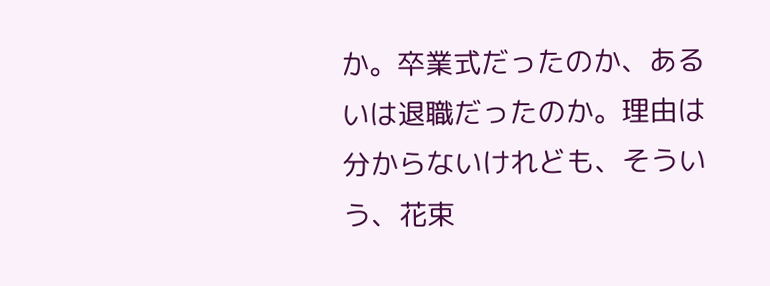か。卒業式だったのか、あるいは退職だったのか。理由は分からないけれども、そういう、花束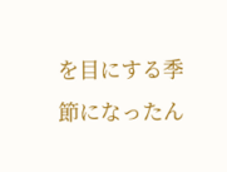を目にする季節になったん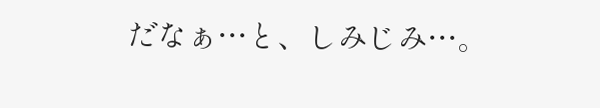だなぁ…と、しみじみ…。